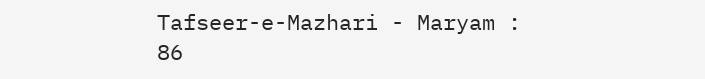Tafseer-e-Mazhari - Maryam : 86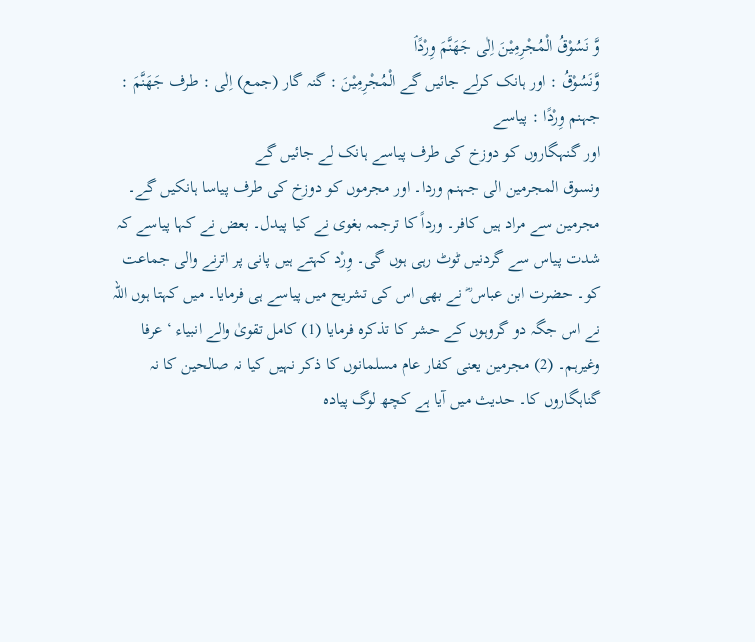وَّ نَسُوْقُ الْمُجْرِمِیْنَ اِلٰى جَهَنَّمَ وِرْدًاۘ
وَّنَسُوْقُ : اور ہانک کرلے جائیں گے الْمُجْرِمِيْنَ : گنہ گار (جمع) اِلٰى : طرف جَهَنَّمَ : جہنم وِرْدًا : پیاسے
اور گنہگاروں کو دوزخ کی طرف پیاسے ہانک لے جائیں گے
ونسوق المجرمین الی جہنم وردا۔ اور مجرموں کو دوزخ کی طرف پیاسا ہانکیں گے۔ مجرمین سے مراد ہیں کافر۔ ورداً کا ترجمہ بغوی نے کیا پیدل۔ بعض نے کہا پیاسے کہ شدت پیاس سے گردنیں ٹوٹ رہی ہوں گی۔ وِرْد کہتے ہیں پانی پر اترنے والی جماعت کو۔ حضرت ابن عباس ؓ نے بھی اس کی تشریح میں پیاسے ہی فرمایا۔ میں کہتا ہوں اللہ نے اس جگہ دو گروہوں کے حشر کا تذکرہ فرمایا (1) کامل تقویٰ والے انبیاء ‘ عرفا وغیرہم۔ (2) مجرمین یعنی کفار عام مسلمانوں کا ذکر نہیں کیا نہ صالحین کا نہ گناہگاروں کا۔ حدیث میں آیا ہے کچھ لوگ پیادہ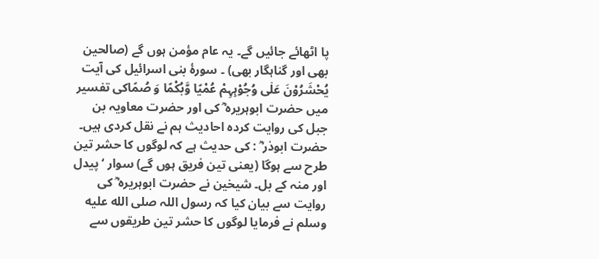پا اٹھائے جائیں گے۔ یہ عام مؤمن ہوں گے (صالحین بھی اور گناہگار بھی) ۔ سورۂ بنی اسرائیل کی آیت یُحْشَرُوْنَ عَلٰی وُجُوْہِہِمْ عُمْیًا وَّبُکْمًا وَ صُمًاکی تفسیر میں حضرت ابوہریرہ ؓ کی اور حضرت معاویہ بن جبل کی روایت کردہ احادیث ہم نے نقل کردی ہیں۔ حضرت ابوذر ؓ : کی حدیث ہے کہ لوگوں کا حشر تین طرح سے ہوگا (یعنی تین فریق ہوں گے) سوار ‘ پیدل اور منہ کے بل۔ شیخین نے حضرت ابوہریرہ ؓ کی روایت سے بیان کیا کہ رسول اللہ صلى الله عليه وسلم نے فرمایا لوگوں کا حشر تین طریقوں سے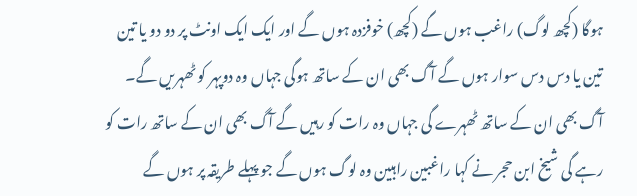ہوگا (کچھ لوگ) راغب ہوں گے (کچھ) خوفزدہ ہوں گے اور ایک ایک اونٹ پر دو دو یا تین تین یا دس دس سوار ہوں گے آگ بھی ان کے ساتھ ہوگی جہاں وہ دوپہر کو ٹھہریں گے۔ آگ بھی ان کے ساتھ ٹھہرے گی جہاں وہ رات کو رہیں گے آگ بھی ان کے ساتھ رات کو رہے گی شیخ ابن حجر نے کہا راغبین راہبین وہ لوگ ہوں گے جو پہلے طریقہ پر ہوں گے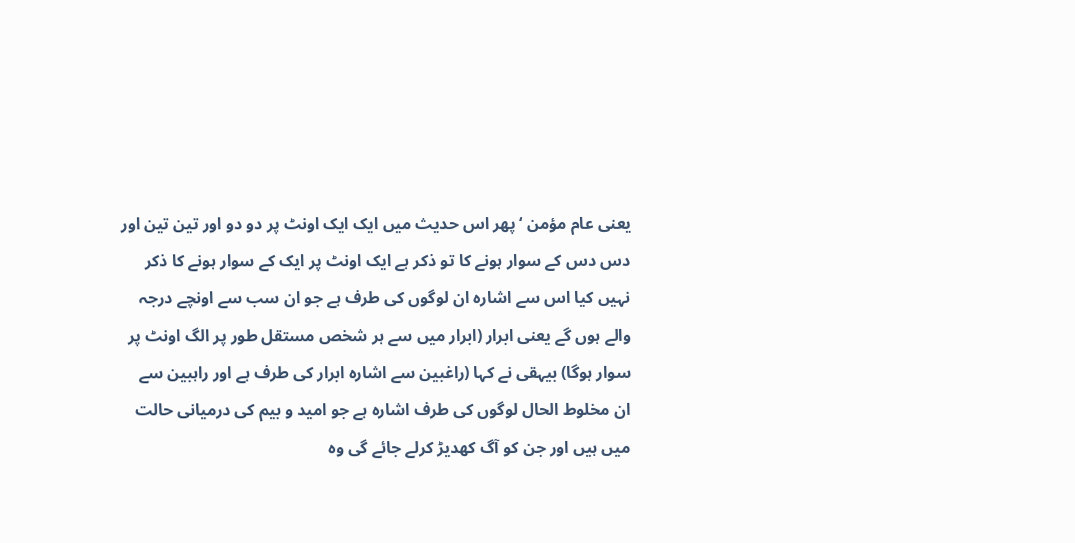یعنی عام مؤمن ‘ پھر اس حدیث میں ایک ایک اونٹ پر دو دو اور تین تین اور دس دس کے سوار ہونے کا تو ذکر ہے ایک اونٹ پر ایک کے سوار ہونے کا ذکر نہیں کیا اس سے اشارہ ان لوگوں کی طرف ہے جو ان سب سے اونچے درجہ والے ہوں گے یعنی ابرار (ابرار میں سے ہر شخص مستقل طور پر الگ اونٹ پر سوار ہوگا) بیہقی نے کہا (راغبین سے اشارہ ابرار کی طرف ہے اور راہبین سے ان مخلوط الحال لوگوں کی طرف اشارہ ہے جو امید و بیم کی درمیانی حالت میں ہیں اور جن کو آگ کھدیڑ کرلے جائے گی وہ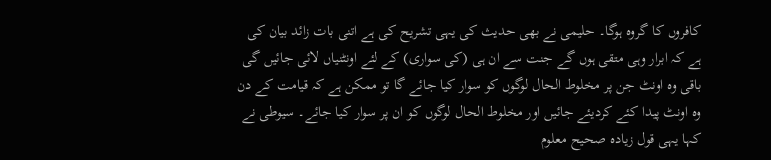کافروں کا گروہ ہوگا۔ حلیمی نے بھی حدیث کی یہی تشریح کی ہے اتنی بات زائد بیان کی ہے کہ ابرار وہی متقی ہوں گے جنت سے ان ہی (کی سواری) کے لئے اونٹنیاں لائی جائیں گی باقی وہ اونٹ جن پر مخلوط الحال لوگوں کو سوار کیا جائے گا تو ممکن ہے کہ قیامت کے دن وہ اونٹ پیدا کئے کردیئے جائیں اور مخلوط الحال لوگوں کو ان پر سوار کیا جائے۔ سیوطی نے کہا یہی قول زیادہ صحیح معلوم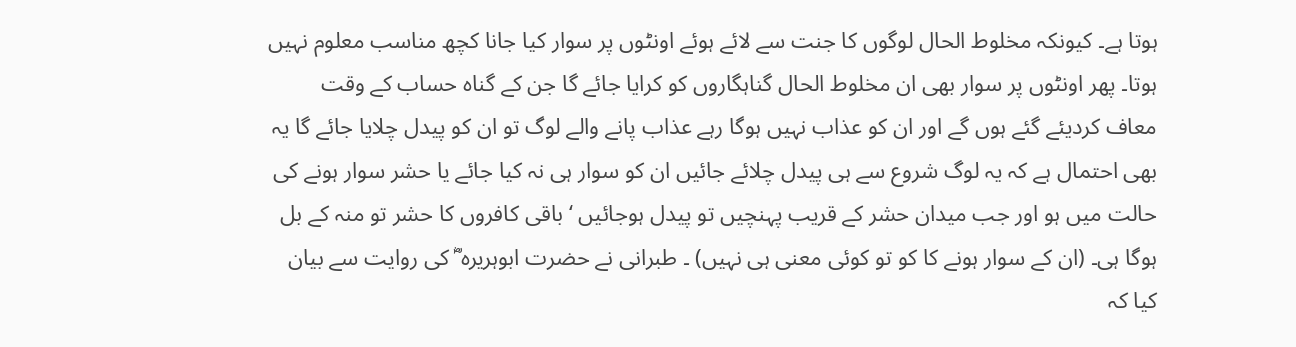ہوتا ہے۔ کیونکہ مخلوط الحال لوگوں کا جنت سے لائے ہوئے اونٹوں پر سوار کیا جانا کچھ مناسب معلوم نہیں ہوتا۔ پھر اونٹوں پر سوار بھی ان مخلوط الحال گناہگاروں کو کرایا جائے گا جن کے گناہ حساب کے وقت معاف کردیئے گئے ہوں گے اور ان کو عذاب نہیں ہوگا رہے عذاب پانے والے لوگ تو ان کو پیدل چلایا جائے گا یہ بھی احتمال ہے کہ یہ لوگ شروع سے ہی پیدل چلائے جائیں ان کو سوار ہی نہ کیا جائے یا حشر سوار ہونے کی حالت میں ہو اور جب میدان حشر کے قریب پہنچیں تو پیدل ہوجائیں ‘ باقی کافروں کا حشر تو منہ کے بل ہوگا ہی۔ (ان کے سوار ہونے کا کو تو کوئی معنی ہی نہیں) ۔ طبرانی نے حضرت ابوہریرہ ؓ کی روایت سے بیان کیا کہ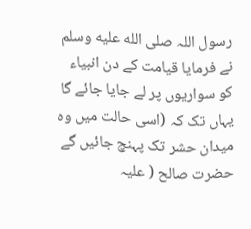رسول اللہ صلى الله عليه وسلم نے فرمایا قیامت کے دن انبیاء کو سواریوں پر لے جایا جائے گا یہاں تک کہ (اسی حالت میں وہ میدان حشر تک پہنچ جائیں گے حضرت صالح ( علیہ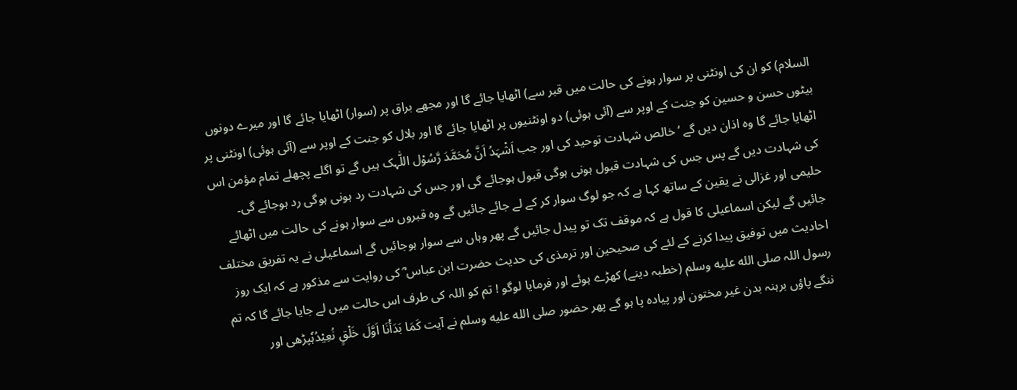السلام) کو ان کی اونٹنی پر سوار ہونے کی حالت میں قبر سے) اٹھایا جائے گا اور مجھے براق پر (سوار) اٹھایا جائے گا اور میرے دونوں بیٹوں حسن و حسین کو جنت کے اوپر سے (آئی ہوئی) دو اونٹنیوں پر اٹھایا جائے گا اور بلال کو جنت کے اوپر سے (آئی ہوئی) اونٹنی پر اٹھایا جائے گا وہ اذان دیں گے ‘ خالص شہادت توحید کی اور جب اَشْہَدُ اَنَّ مُحَمَّدَ رَّسُوْل اللّٰہک ہیں گے تو اگلے پچھلے تمام مؤمن اس کی شہادت دیں گے پس جس کی شہادت قبول ہونی ہوگی قبول ہوجائے گی اور جس کی شہادت رد ہونی ہوگی رد ہوجائے گی۔ حلیمی اور غزالی نے یقین کے ساتھ کہا ہے کہ جو لوگ سوار کر کے لے جائے جائیں گے وہ قبروں سے سوار ہونے کی حالت میں اٹھائے جائیں گے لیکن اسماعیلی کا قول ہے کہ موقف تک تو پیدل جائیں گے پھر وہاں سے سوار ہوجائیں گے اسماعیلی نے یہ تفریق مختلف احادیث میں توفیق پیدا کرنے کے لئے کی صحیحین اور ترمذی کی حدیث حضرت ابن عباس ؓ کی روایت سے مذکور ہے کہ ایک روز رسول اللہ صلى الله عليه وسلم (خطبہ دینے) کھڑے ہوئے اور فرمایا لوگو ! تم کو اللہ کی طرف اس حالت میں لے جایا جائے گا کہ تم ننگے پاؤں برہنہ بدن غیر مختون اور پیادہ پا ہو گے پھر حضور صلى الله عليه وسلم نے آیت کَمَا بَدَأْنَا اَوَّلَ خَلْقٍ نُعِیْدُہٗپڑھی اور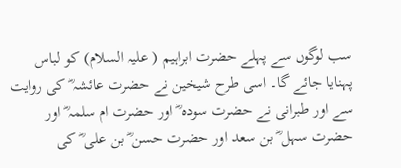سب لوگوں سے پہلے حضرت ابراہیم ( علیہ السلام) کو لباس پہنایا جائے گا۔ اسی طرح شیخین نے حضرت عائشہ ؓ کی روایت سے اور طبرانی نے حضرت سودہ ؓ اور حضرت ام سلمہ ؓ اور حضرت سہل ؓ بن سعد اور حضرت حسن ؓ بن علی ؓ کی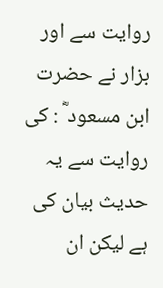روایت سے اور بزار نے حضرت ابن مسعود ؓ : کی روایت سے یہ حدیث بیان کی ہے لیکن ان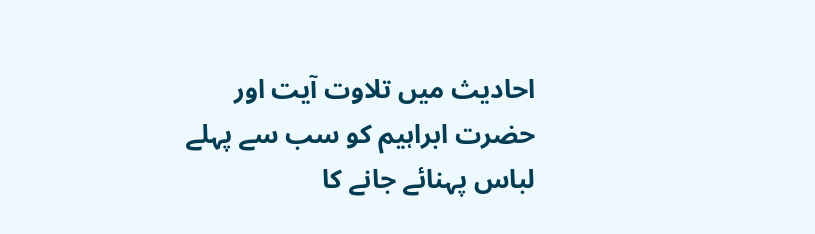احادیث میں تلاوت آیت اور حضرت ابراہیم کو سب سے پہلے لباس پہنائے جانے کا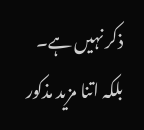ذکر نہیں ہے۔ بلکہ اتنا مزید مذکور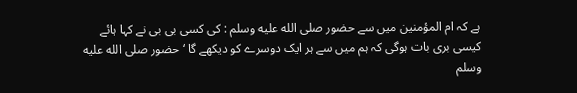ہے کہ ام المؤمنین میں سے حضور صلى الله عليه وسلم : کی کسی بی بی نے کہا ہائے کیسی بری بات ہوگی کہ ہم میں سے ہر ایک دوسرے کو دیکھے گا ‘ حضور صلى الله عليه وسلم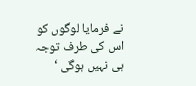نے فرمایا لوگوں کو اس کی طرف توجہ ہی نہیں ہوگی ‘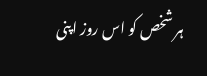ہر شخص کو اس روز اپنی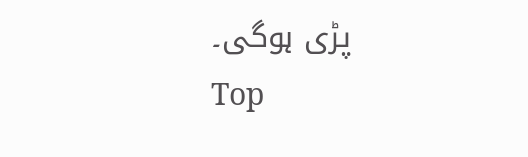پڑی ہوگی۔
Top